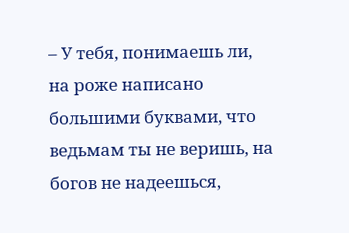– У тебя, понимаешь ли, на роже написано большими буквами, что ведьмам ты не веришь, на богов не надеешься,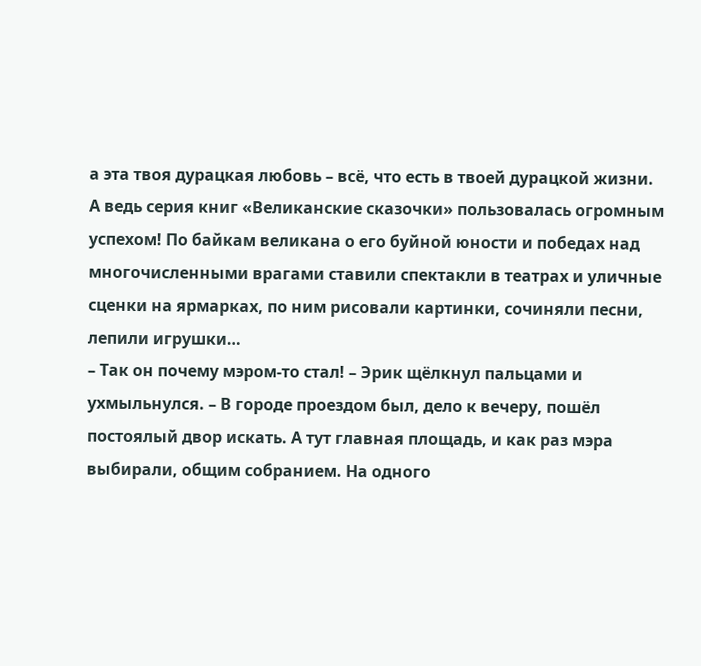а эта твоя дурацкая любовь – всё, что есть в твоей дурацкой жизни.
А ведь серия книг «Великанские сказочки» пользовалась огромным успехом! По байкам великана о его буйной юности и победах над многочисленными врагами ставили спектакли в театрах и уличные сценки на ярмарках, по ним рисовали картинки, сочиняли песни, лепили игрушки…
– Так он почему мэром-то стал! – Эрик щёлкнул пальцами и ухмыльнулся. – В городе проездом был, дело к вечеру, пошёл постоялый двор искать. А тут главная площадь, и как раз мэра выбирали, общим собранием. На одного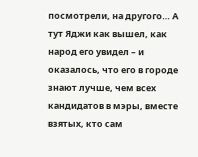посмотрели, на другого… А тут Яджи как вышел, как народ его увидел – и оказалось, что его в городе знают лучше, чем всех кандидатов в мэры, вместе взятых, кто сам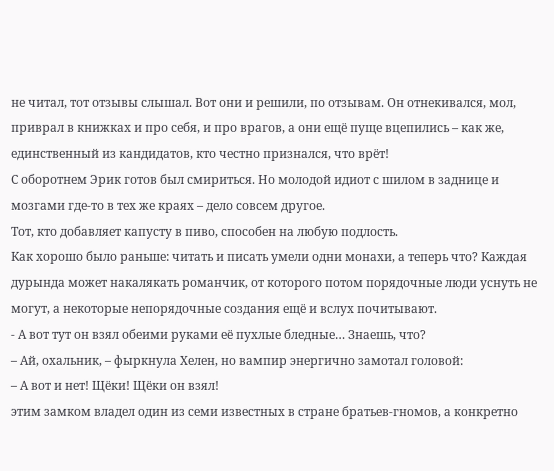не читал, тот отзывы слышал. Вот они и решили, по отзывам. Он отнекивался, мол, приврал в книжках и про себя, и про врагов, а они ещё пуще вцепились – как же, единственный из кандидатов, кто честно признался, что врёт!
С оборотнем Эрик готов был смириться. Но молодой идиот с шилом в заднице и мозгами где-то в тех же краях – дело совсем другое.
Тот, кто добавляет капусту в пиво, способен на любую подлость.
Как хорошо было раньше: читать и писать умели одни монахи, а теперь что? Каждая дурында может накалякать романчик, от которого потом порядочные люди уснуть не могут, а некоторые непорядочные создания ещё и вслух почитывают.
- А вот тут он взял обеими руками её пухлые бледные… Знаешь, что?
– Ай, охальник, – фыркнула Хелен, но вампир энергично замотал головой:
– А вот и нет! Щёки! Щёки он взял!
этим замком владел один из семи известных в стране братьев-гномов, а конкретно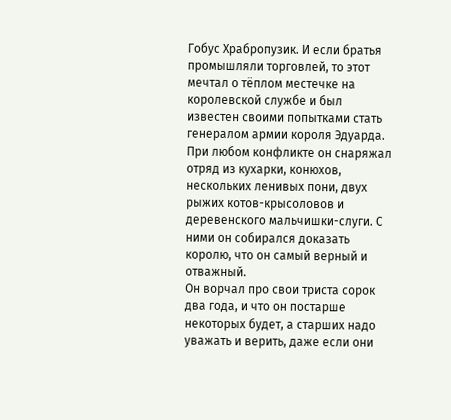Гобус Храбропузик. И если братья промышляли торговлей, то этот мечтал о тёплом местечке на королевской службе и был известен своими попытками стать генералом армии короля Эдуарда. При любом конфликте он снаряжал отряд из кухарки, конюхов, нескольких ленивых пони, двух рыжих котов-крысоловов и деревенского мальчишки-слуги. С ними он собирался доказать королю, что он самый верный и отважный.
Он ворчал про свои триста сорок два года, и что он постарше некоторых будет, а старших надо уважать и верить, даже если они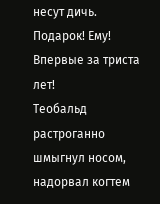несут дичь.
Подарок! Ему! Впервые за триста лет!
Теобальд растроганно шмыгнул носом, надорвал когтем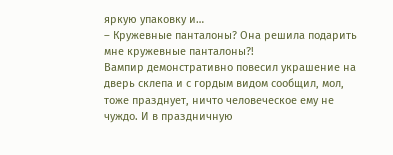яркую упаковку и…
– Кружевные панталоны? Она решила подарить мне кружевные панталоны?!
Вампир демонстративно повесил украшение на дверь склепа и с гордым видом сообщил, мол, тоже празднует, ничто человеческое ему не чуждо. И в праздничную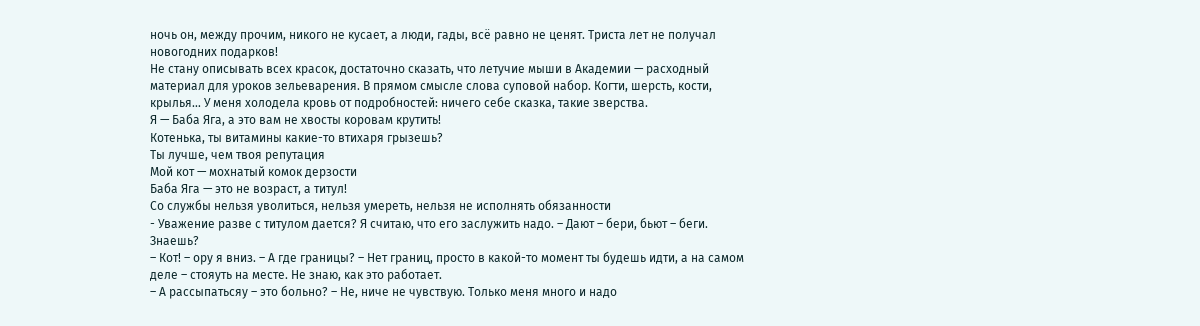ночь он, между прочим, никого не кусает, а люди, гады, всё равно не ценят. Триста лет не получал новогодних подарков!
Не стану описывать всех красок, достаточно сказать, что летучие мыши в Академии — расходный материал для уроков зельеварения. В прямом смысле слова суповой набор. Когти, шерсть, кости, крылья… У меня холодела кровь от подробностей: ничего себе сказка, такие зверства.
Я — Баба Яга, а это вам не хвосты коровам крутить!
Котенька, ты витамины какие-то втихаря грызешь?
Ты лучше, чем твоя репутация
Мой кот — мохнатый комок дерзости
Баба Яга — это не возраст, а титул!
Со службы нельзя уволиться, нельзя умереть, нельзя не исполнять обязанности
- Уважение разве с титулом дается? Я считаю, что его заслужить надо. – Дают – бери, бьют – беги. Знаешь?
– Кот! – ору я вниз. – А где границы? – Нет границ, просто в какой-то момент ты будешь идти, а на самом деле – стояуть на месте. Не знаю, как это работает.
– А рассыпатьсяу – это больно? – Не, ниче не чувствую. Только меня много и надо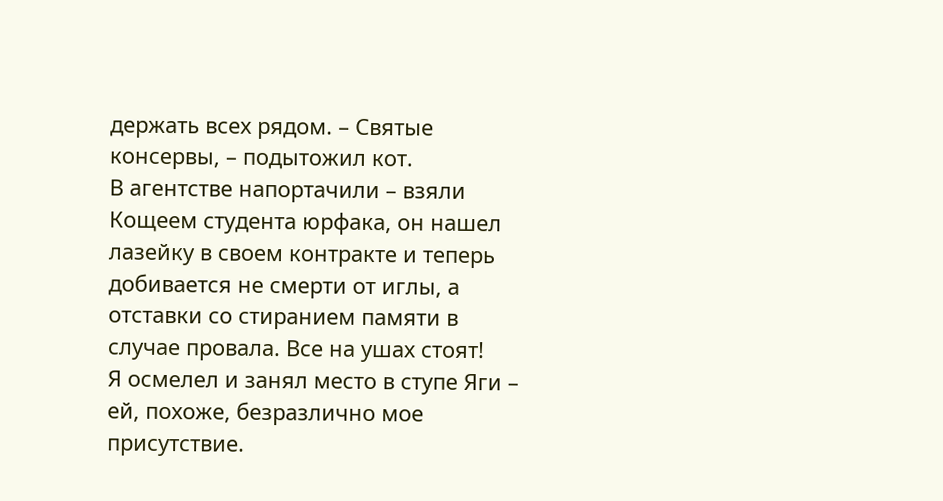держать всех рядом. – Святые консервы, – подытожил кот.
В агентстве напортачили – взяли Кощеем студента юрфака, он нашел лазейку в своем контракте и теперь добивается не смерти от иглы, а отставки со стиранием памяти в случае провала. Все на ушах стоят!
Я осмелел и занял место в ступе Яги – ей, похоже, безразлично мое присутствие.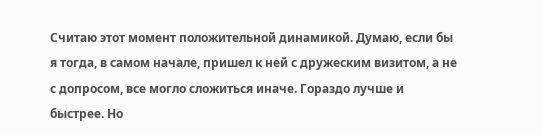Считаю этот момент положительной динамикой. Думаю, если бы я тогда, в самом начале, пришел к ней с дружеским визитом, а не с допросом, все могло сложиться иначе. Гораздо лучше и быстрее. Но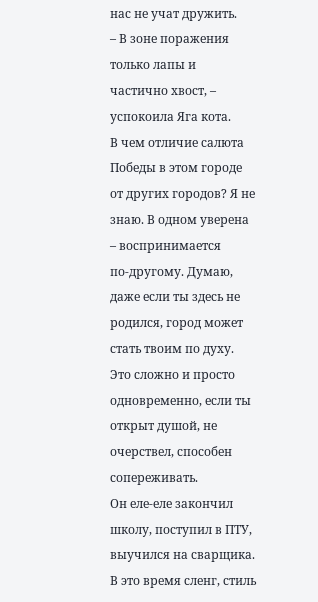нас не учат дружить.
– В зоне поражения только лапы и частично хвост, – успокоила Яга кота.
В чем отличие салюта Победы в этом городе от других городов? Я не знаю. В одном уверена – воспринимается по‑другому. Думаю, даже если ты здесь не родился, город может стать твоим по духу. Это сложно и просто одновременно, если ты открыт душой, не очерствел, способен сопереживать.
Он еле‑еле закончил школу, поступил в ПТУ, выучился на сварщика. В это время сленг, стиль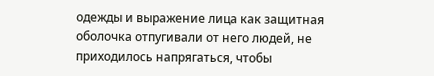одежды и выражение лица как защитная оболочка отпугивали от него людей, не приходилось напрягаться, чтобы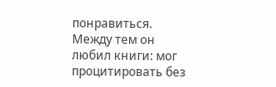понравиться. Между тем он любил книги: мог процитировать без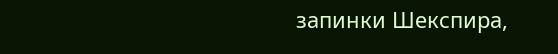запинки Шекспира,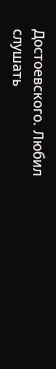Достоевского. Любил слушать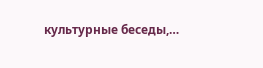культурные беседы,…